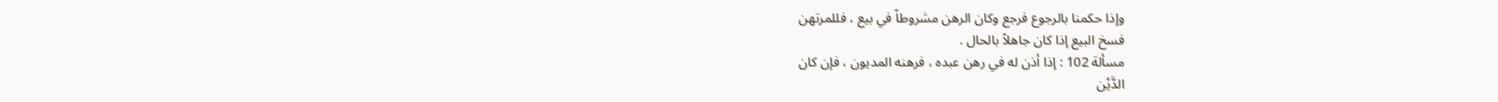وإذا حكمنا بالرجوع فرجع وكان الرهن مشروطاً في بيع ، فللمرتهن
فسخ البيع إذا كان جاهلاً بالحال .
مسألة 102 : إذا أذن له في رهن عبده ، فرهنه المديون ، فإن كان
الدَّيْن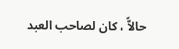حالاًّ ، كان لصاحب العبد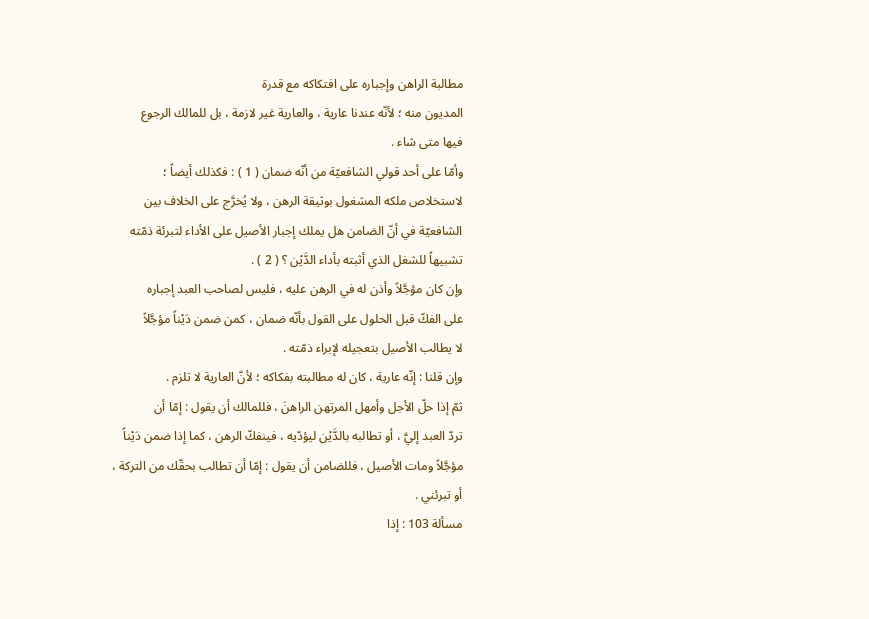مطالبة الراهن وإجباره على افتكاكه مع قدرة
المديون منه ؛ لأنّه عندنا عارية ، والعارية غير لازمة ، بل للمالك الرجوع
فيها متى شاء .
وأمّا على أحد قولي الشافعيّة من أنّه ضمان ( 1 ) : فكذلك أيضاً ؛
لاستخلاص ملكه المشغول بوثيقة الرهن ، ولا يُخرَّج على الخلاف بين
الشافعيّة في أنّ الضامن هل يملك إجبار الأصيل على الأداء لتبرئة ذمّته
تشبيهاً للشغل الذي أثبته بأداء الدَّيْن ؟ ( 2 ) .
وإن كان مؤجَّلاً وأذن له في الرهن عليه ، فليس لصاحب العبد إجباره
على الفكّ قبل الحلول على القول بأنّه ضمان ، كمن ضمن دَيْناً مؤجَّلاً
لا يطالب الأصيل بتعجيله لإبراء ذمّته .
وإن قلنا : إنّه عارية ، كان له مطالبته بفكاكه ؛ لأنّ العارية لا تلزم .
ثمّ إذا حلّ الأجل وأمهل المرتهن الراهنَ ، فللمالك أن يقول : إمّا أن
تردّ العبد إليَّ ، أو تطالبه بالدَّيْن ليؤدّيه ، فينفكّ الرهن ، كما إذا ضمن دَيْناً
مؤجَّلاً ومات الأصيل ، فللضامن أن يقول : إمّا أن تطالب بحقّك من التركة ،
أو تبرئني .
مسألة 103 : إذا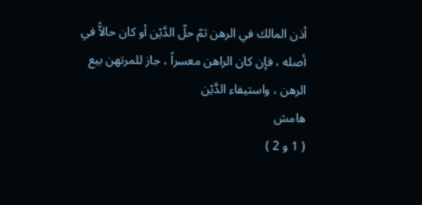أذن المالك في الرهن ثمّ حلّ الدَّيْن أو كان حالاًّ في
أصله ، فإن كان الراهن معسراً ، جاز للمرتهن بيع الرهن ، واستيفاء الدَّيْن
هامش
( 1 و 2 )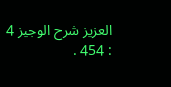العزيز شرح الوجيز 4 : 454 .